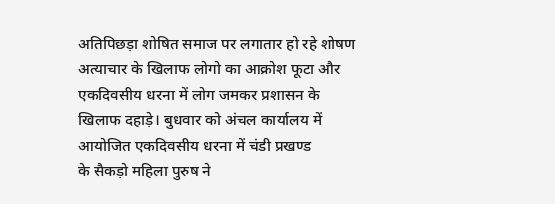अतिपिछड़ा शोषित समाज पर लगातार हो रहे शोषण अत्याचार के खिलाफ लोगो का आक्रोश फूटा और एकदिवसीय धरना में लोग जमकर प्रशासन के खिलाफ दहाड़े। बुधवार को अंचल कार्यालय में आयोजित एकदिवसीय धरना में चंडी प्रखण्ड
के सैकड़ो महिला पुरुष ने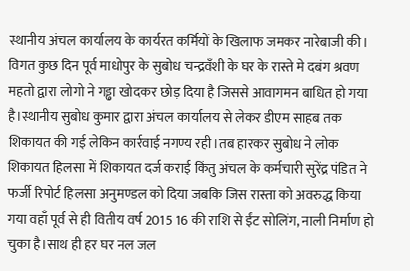स्थानीय अंचल कार्यालय के कार्यरत कर्मियों के खिलाफ जमकर नारेबाजी की। विगत कुछ दिन पूर्व माधोपुर के सुबोध चन्द्रवँशी के घर के रास्ते मे दबंग श्रवण महतो द्वारा लोगो ने गड्ढा खोदकर छोड़ दिया है जिससे आवागमन बाधित हो गया है।स्थानीय सुबोध कुमार द्वारा अंचल कार्यालय से लेकर डीएम साहब तक शिकायत की गई लेकिन कार्रवाई नगण्य रही।तब हारकर सुबोध ने लोक शिकायत हिलसा में शिकायत दर्ज कराई किंतु अंचल के कर्मचारी सुरेंद्र पंडित ने फर्जी रिपोर्ट हिलसा अनुमण्डल को दिया जबकि जिस रास्ता को अवरुद्ध किया गया वहाँ पूर्व से ही वितीय वर्ष 2015 16 की राशि से ईंट सोलिंग, नाली निर्माण हो चुका है।साथ ही हर घर नल जल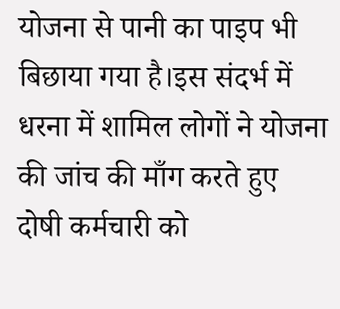योजना से पानी का पाइप भी बिछाया गया है।इस संदर्भ में धरना में शामिल लोगों ने योजना की जांच की माँग करते हुए दोषी कर्मचारी को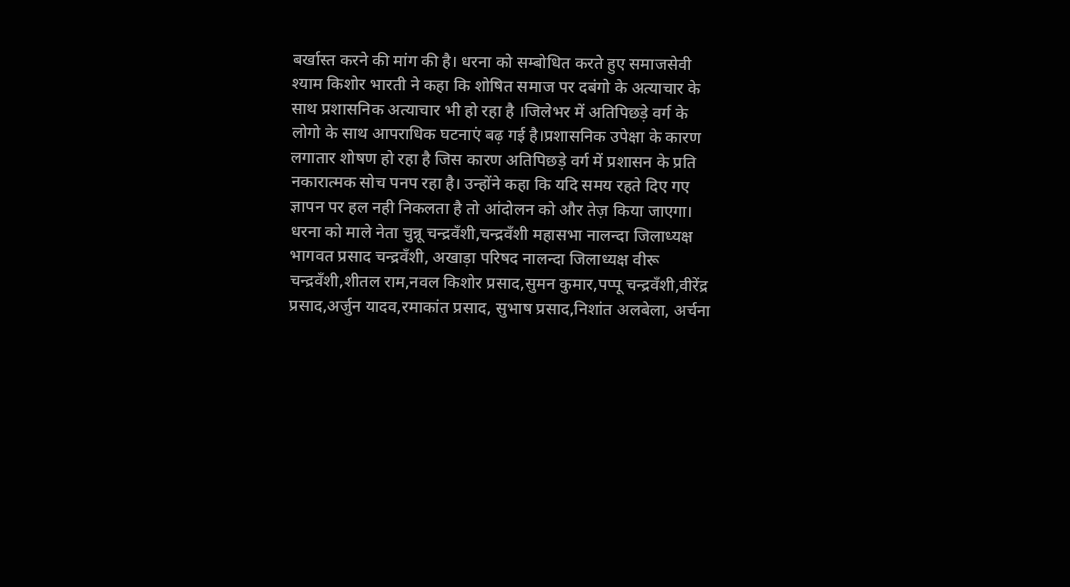बर्खास्त करने की मांग की है। धरना को सम्बोधित करते हुए समाजसेवी श्याम किशोर भारती ने कहा कि शोषित समाज पर दबंगो के अत्याचार के साथ प्रशासनिक अत्याचार भी हो रहा है ।जिलेभर में अतिपिछड़े वर्ग के लोगो के साथ आपराधिक घटनाएं बढ़ गई है।प्रशासनिक उपेक्षा के कारण लगातार शोषण हो रहा है जिस कारण अतिपिछड़े वर्ग में प्रशासन के प्रति नकारात्मक सोच पनप रहा है। उन्होंने कहा कि यदि समय रहते दिए गए ज्ञापन पर हल नही निकलता है तो आंदोलन को और तेज़ किया जाएगा। धरना को माले नेता चुन्नू चन्द्रवँशी,चन्द्रवँशी महासभा नालन्दा जिलाध्यक्ष भागवत प्रसाद चन्द्रवँशी, अखाड़ा परिषद नालन्दा जिलाध्यक्ष वीरू चन्द्रवँशी,शीतल राम,नवल किशोर प्रसाद,सुमन कुमार,पप्पू चन्द्रवँशी,वीरेंद्र प्रसाद,अर्जुन यादव,रमाकांत प्रसाद, सुभाष प्रसाद,निशांत अलबेला, अर्चना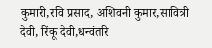कुमारी,रवि प्रसाद, अशिवनी कुमार,सावित्री देवी, रिंकू देवी,धन्वंतरि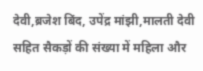देवी,ब्रजेश बिंद, उपेंद्र मांझी,मालती देवी सहित सैकड़ों की संख्या में महिला और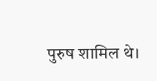पुरुष शामिल थे।